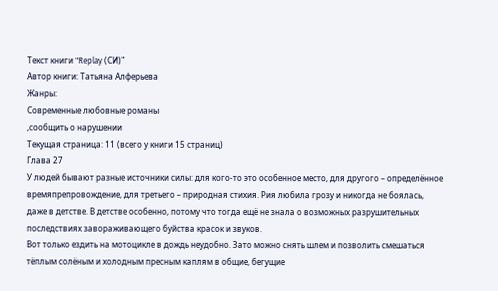Текст книги "Replay (СИ)"
Автор книги: Татьяна Алферьева
Жанры:
Современные любовные романы
,сообщить о нарушении
Текущая страница: 11 (всего у книги 15 страниц)
Глава 27
У людей бывают разные источники силы: для кого-то это особенное место, для другого – определённое времяпрепровождение, для третьего – природная стихия. Рия любила грозу и никогда не боялась, даже в детстве. В детстве особенно, потому что тогда ещё не знала о возможных разрушительных последствиях завораживающего буйства красок и звуков.
Вот только ездить на мотоцикле в дождь неудобно. Зато можно снять шлем и позволить смешаться тёплым солёным и холодным пресным каплям в общие, бегущие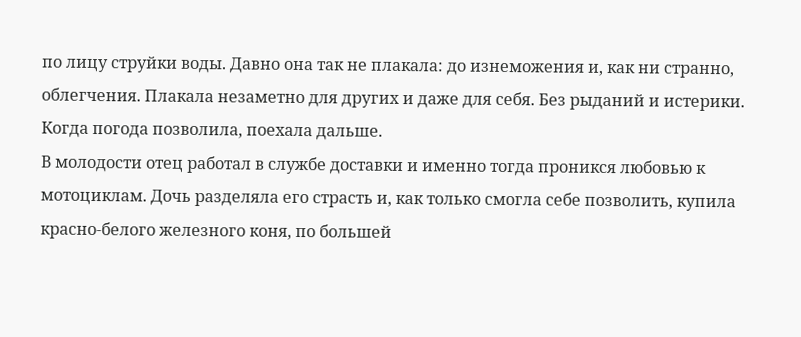по лицу струйки воды. Давно она так не плакала: до изнеможения и, как ни странно, облегчения. Плакала незаметно для других и даже для себя. Без рыданий и истерики.
Когда погода позволила, поехала дальше.
В молодости отец работал в службе доставки и именно тогда проникся любовью к мотоциклам. Дочь разделяла его страсть и, как только смогла себе позволить, купила красно-белого железного коня, по большей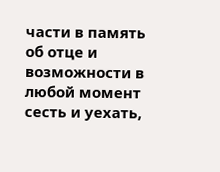части в память об отце и возможности в любой момент сесть и уехать,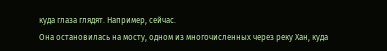куда глаза глядят. Например, сейчас.
Она остановилась на мосту, одном из многочисленных через реку Хан, куда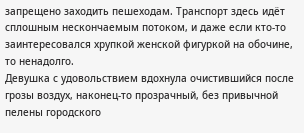запрещено заходить пешеходам. Транспорт здесь идёт сплошным нескончаемым потоком, и даже если кто-то заинтересовался хрупкой женской фигуркой на обочине, то ненадолго.
Девушка с удовольствием вдохнула очистившийся после грозы воздух, наконец-то прозрачный, без привычной пелены городского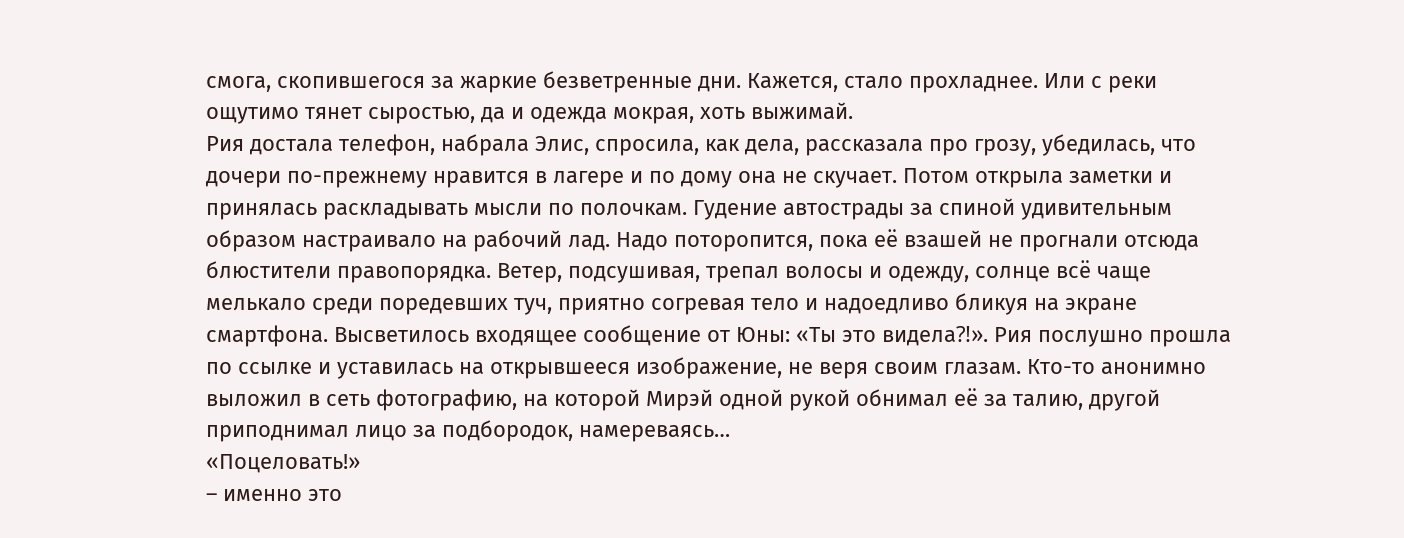смога, скопившегося за жаркие безветренные дни. Кажется, стало прохладнее. Или с реки ощутимо тянет сыростью, да и одежда мокрая, хоть выжимай.
Рия достала телефон, набрала Элис, спросила, как дела, рассказала про грозу, убедилась, что дочери по-прежнему нравится в лагере и по дому она не скучает. Потом открыла заметки и принялась раскладывать мысли по полочкам. Гудение автострады за спиной удивительным образом настраивало на рабочий лад. Надо поторопится, пока её взашей не прогнали отсюда блюстители правопорядка. Ветер, подсушивая, трепал волосы и одежду, солнце всё чаще мелькало среди поредевших туч, приятно согревая тело и надоедливо бликуя на экране смартфона. Высветилось входящее сообщение от Юны: «Ты это видела⁈». Рия послушно прошла по ссылке и уставилась на открывшееся изображение, не веря своим глазам. Кто-то анонимно выложил в сеть фотографию, на которой Мирэй одной рукой обнимал её за талию, другой приподнимал лицо за подбородок, намереваясь…
«Поцеловать!»
– именно это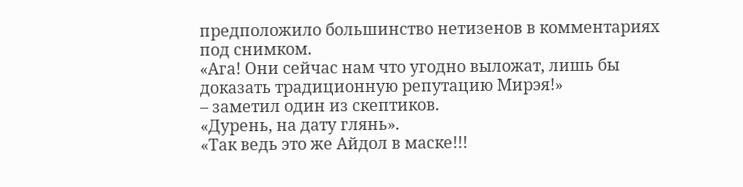предположило большинство нетизенов в комментариях под снимком.
«Ага! Они сейчас нам что угодно выложат, лишь бы доказать традиционную репутацию Мирэя!»
– заметил один из скептиков.
«Дурень, на дату глянь».
«Так ведь это же Айдол в маске!!!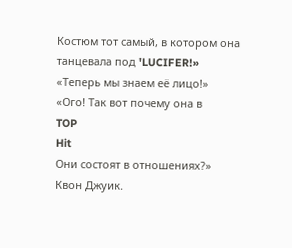Костюм тот самый, в котором она танцевала под 'LUCIFER!»
«Теперь мы знаем её лицо!»
«Ого! Так вот почему она в
TOP
Hit
Они состоят в отношениях?»
Квон Джуик.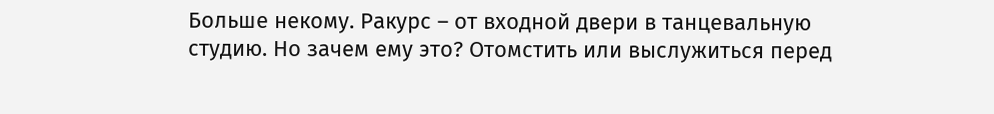Больше некому. Ракурс – от входной двери в танцевальную студию. Но зачем ему это? Отомстить или выслужиться перед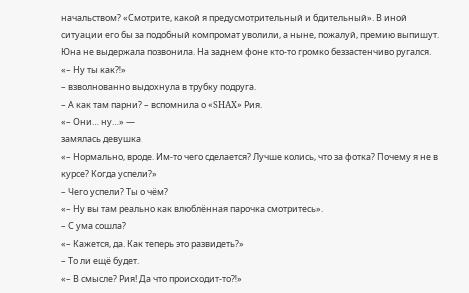начальством? «Смотрите, какой я предусмотрительный и бдительный». В иной ситуации его бы за подобный компромат уволили, а ныне, пожалуй, премию выпишут.
Юна не выдержала позвонила. На заднем фоне кто-то громко беззастенчиво ругался.
«– Ну ты как⁈»
– взволнованно выдохнула в трубку подруга.
– А как там парни? – вспомнила о «SHAX» Рия.
«– Они… ну…» —
замялась девушка
«– Нормально, вроде. Им-то чего сделается? Лучше колись, что за фотка? Почему я не в курсе? Когда успели?»
– Чего успели? Ты о чём?
«– Ну вы там реально как влюблённая парочка смотритесь».
– С ума сошла?
«– Кажется, да. Как теперь это развидеть?»
– То ли ещё будет.
«– В смысле? Рия! Да что происходит-то⁈»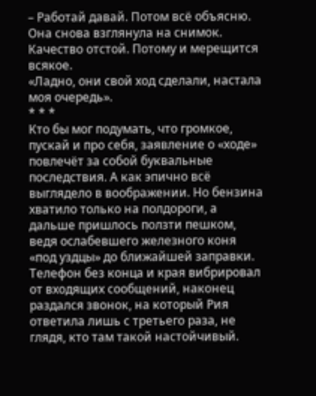– Работай давай. Потом всё объясню.
Она снова взглянула на снимок. Качество отстой. Потому и мерещится всякое.
«Ладно, они свой ход сделали, настала моя очередь».
* * *
Кто бы мог подумать, что громкое, пускай и про себя, заявление о «ходе» повлечёт за собой буквальные последствия. А как эпично всё выглядело в воображении. Но бензина хватило только на полдороги, а дальше пришлось ползти пешком, ведя ослабевшего железного коня «под уздцы» до ближайшей заправки. Телефон без конца и края вибрировал от входящих сообщений, наконец раздался звонок, на который Рия ответила лишь с третьего раза, не глядя, кто там такой настойчивый.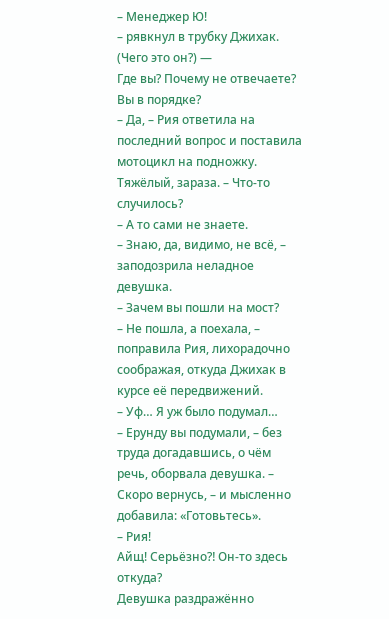– Менеджер Ю!
– рявкнул в трубку Джихак. (Чего это он?) —
Где вы? Почему не отвечаете? Вы в порядке?
– Да, – Рия ответила на последний вопрос и поставила мотоцикл на подножку. Тяжёлый, зараза. – Что-то случилось?
– А то сами не знаете.
– Знаю, да, видимо, не всё, – заподозрила неладное девушка.
– Зачем вы пошли на мост?
– Не пошла, а поехала, – поправила Рия, лихорадочно соображая, откуда Джихак в курсе её передвижений.
– Уф… Я уж было подумал…
– Ерунду вы подумали, – без труда догадавшись, о чём речь, оборвала девушка. – Скоро вернусь, – и мысленно добавила: «Готовьтесь».
– Рия!
Айщ! Серьёзно⁈ Он-то здесь откуда?
Девушка раздражённо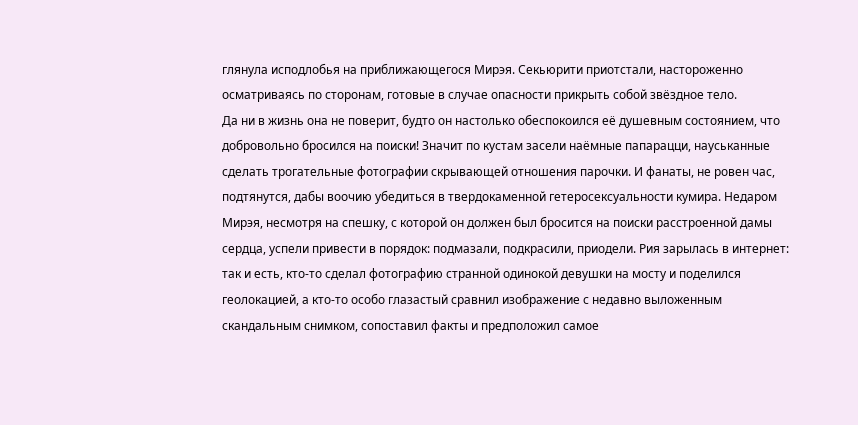глянула исподлобья на приближающегося Мирэя. Секьюрити приотстали, настороженно осматриваясь по сторонам, готовые в случае опасности прикрыть собой звёздное тело.
Да ни в жизнь она не поверит, будто он настолько обеспокоился её душевным состоянием, что добровольно бросился на поиски! Значит по кустам засели наёмные папарацци, науськанные сделать трогательные фотографии скрывающей отношения парочки. И фанаты, не ровен час, подтянутся, дабы воочию убедиться в твердокаменной гетеросексуальности кумира. Недаром Мирэя, несмотря на спешку, с которой он должен был бросится на поиски расстроенной дамы сердца, успели привести в порядок: подмазали, подкрасили, приодели. Рия зарылась в интернет: так и есть, кто-то сделал фотографию странной одинокой девушки на мосту и поделился геолокацией, а кто-то особо глазастый сравнил изображение с недавно выложенным скандальным снимком, сопоставил факты и предположил самое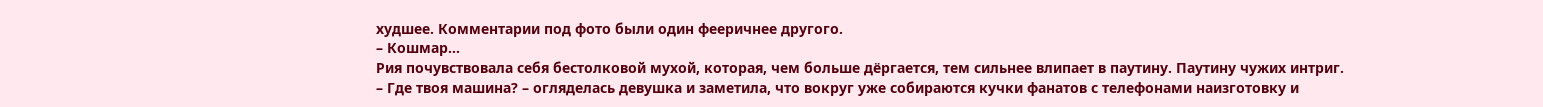худшее. Комментарии под фото были один фееричнее другого.
– Кошмар…
Рия почувствовала себя бестолковой мухой, которая, чем больше дёргается, тем сильнее влипает в паутину. Паутину чужих интриг.
– Где твоя машина? – огляделась девушка и заметила, что вокруг уже собираются кучки фанатов с телефонами наизготовку и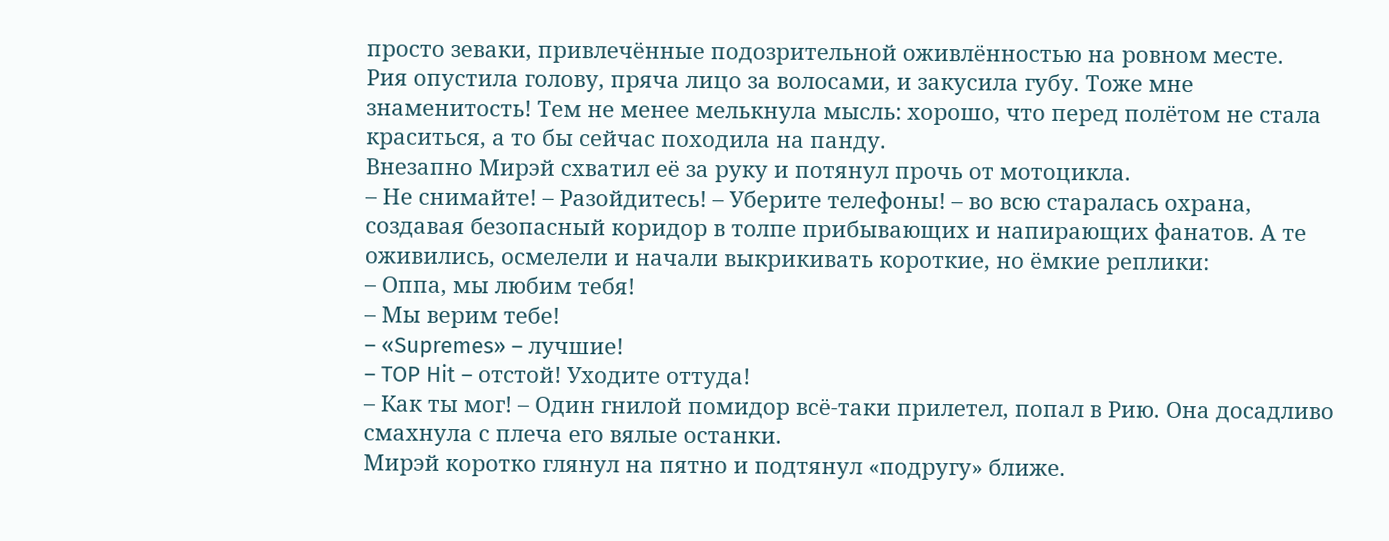просто зеваки, привлечённые подозрительной оживлённостью на ровном месте.
Рия опустила голову, пряча лицо за волосами, и закусила губу. Тоже мне знаменитость! Тем не менее мелькнула мысль: хорошо, что перед полётом не стала краситься, а то бы сейчас походила на панду.
Внезапно Мирэй схватил её за руку и потянул прочь от мотоцикла.
– Не снимайте! – Разойдитесь! – Уберите телефоны! – во всю старалась охрана, создавая безопасный коридор в толпе прибывающих и напирающих фанатов. А те оживились, осмелели и начали выкрикивать короткие, но ёмкие реплики:
– Оппа, мы любим тебя!
– Мы верим тебе!
– «Supremes» – лучшие!
– TOP Hit – отстой! Уходите оттуда!
– Как ты мог! – Один гнилой помидор всё-таки прилетел, попал в Рию. Она досадливо смахнула с плеча его вялые останки.
Мирэй коротко глянул на пятно и подтянул «подругу» ближе.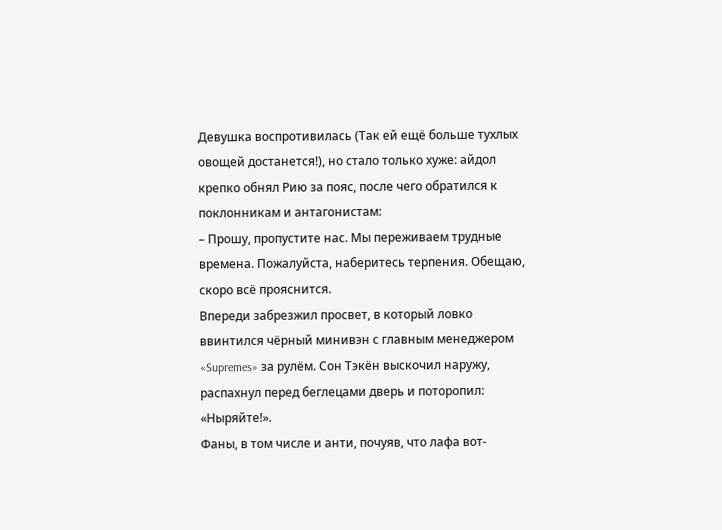Девушка воспротивилась (Так ей ещё больше тухлых овощей достанется!), но стало только хуже: айдол крепко обнял Рию за пояс, после чего обратился к поклонникам и антагонистам:
– Прошу, пропустите нас. Мы переживаем трудные времена. Пожалуйста, наберитесь терпения. Обещаю, скоро всё прояснится.
Впереди забрезжил просвет, в который ловко ввинтился чёрный минивэн с главным менеджером «Supremes» за рулём. Сон Тэкён выскочил наружу, распахнул перед беглецами дверь и поторопил: «Ныряйте!».
Фаны, в том числе и анти, почуяв, что лафа вот-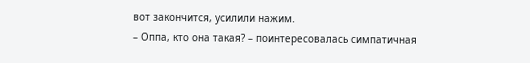вот закончится, усилили нажим.
– Оппа, кто она такая? – поинтересовалась симпатичная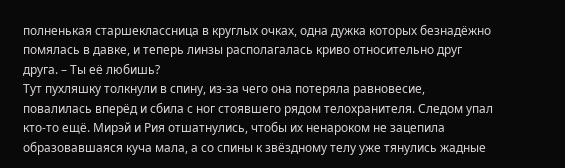полненькая старшеклассница в круглых очках, одна дужка которых безнадёжно помялась в давке, и теперь линзы располагалась криво относительно друг друга. – Ты её любишь?
Тут пухляшку толкнули в спину, из-за чего она потеряла равновесие, повалилась вперёд и сбила с ног стоявшего рядом телохранителя. Следом упал кто-то ещё. Мирэй и Рия отшатнулись, чтобы их ненароком не зацепила образовавшаяся куча мала, а со спины к звёздному телу уже тянулись жадные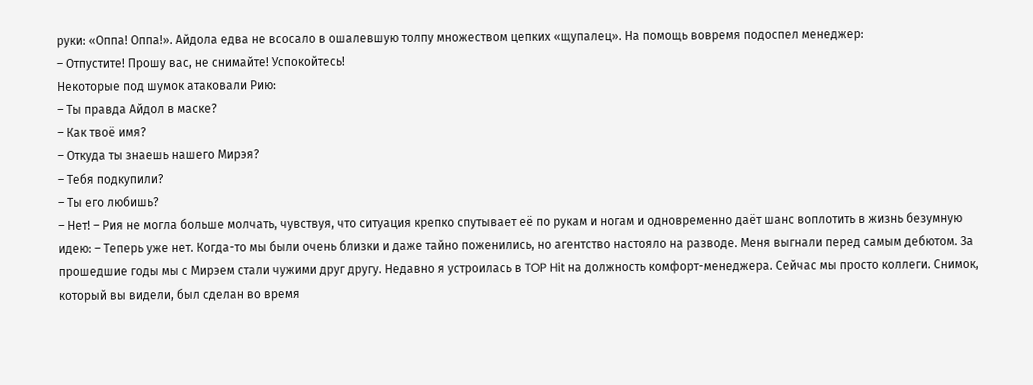руки: «Оппа! Оппа!». Айдола едва не всосало в ошалевшую толпу множеством цепких «щупалец». На помощь вовремя подоспел менеджер:
– Отпустите! Прошу вас, не снимайте! Успокойтесь!
Некоторые под шумок атаковали Рию:
– Ты правда Айдол в маске?
– Как твоё имя?
– Откуда ты знаешь нашего Мирэя?
– Тебя подкупили?
– Ты его любишь?
– Нет! – Рия не могла больше молчать, чувствуя, что ситуация крепко спутывает её по рукам и ногам и одновременно даёт шанс воплотить в жизнь безумную идею: – Теперь уже нет. Когда-то мы были очень близки и даже тайно поженились, но агентство настояло на разводе. Меня выгнали перед самым дебютом. За прошедшие годы мы с Мирэем стали чужими друг другу. Недавно я устроилась в TOP Hit на должность комфорт-менеджера. Сейчас мы просто коллеги. Снимок, который вы видели, был сделан во время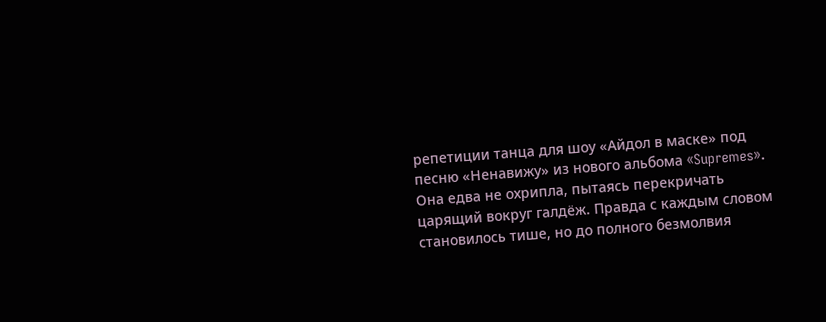репетиции танца для шоу «Айдол в маске» под песню «Ненавижу» из нового альбома «Supremes».
Она едва не охрипла, пытаясь перекричать царящий вокруг галдёж. Правда с каждым словом становилось тише, но до полного безмолвия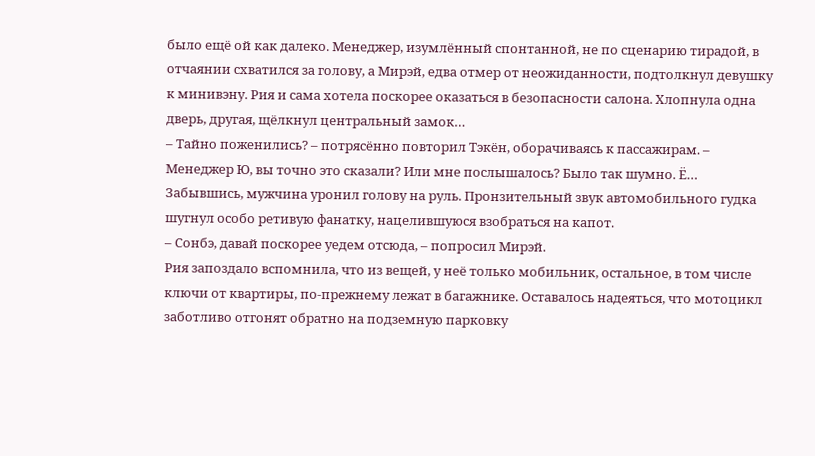было ещё ой как далеко. Менеджер, изумлённый спонтанной, не по сценарию тирадой, в отчаянии схватился за голову, а Мирэй, едва отмер от неожиданности, подтолкнул девушку к минивэну. Рия и сама хотела поскорее оказаться в безопасности салона. Хлопнула одна дверь, другая, щёлкнул центральный замок…
– Тайно поженились? – потрясённо повторил Тэкён, оборачиваясь к пассажирам. – Менеджер Ю, вы точно это сказали? Или мне послышалось? Было так шумно. Ё…
Забывшись, мужчина уронил голову на руль. Пронзительный звук автомобильного гудка шугнул особо ретивую фанатку, нацелившуюся взобраться на капот.
– Сонбэ, давай поскорее уедем отсюда, – попросил Мирэй.
Рия запоздало вспомнила, что из вещей, у неё только мобильник, остальное, в том числе ключи от квартиры, по-прежнему лежат в багажнике. Оставалось надеяться, что мотоцикл заботливо отгонят обратно на подземную парковку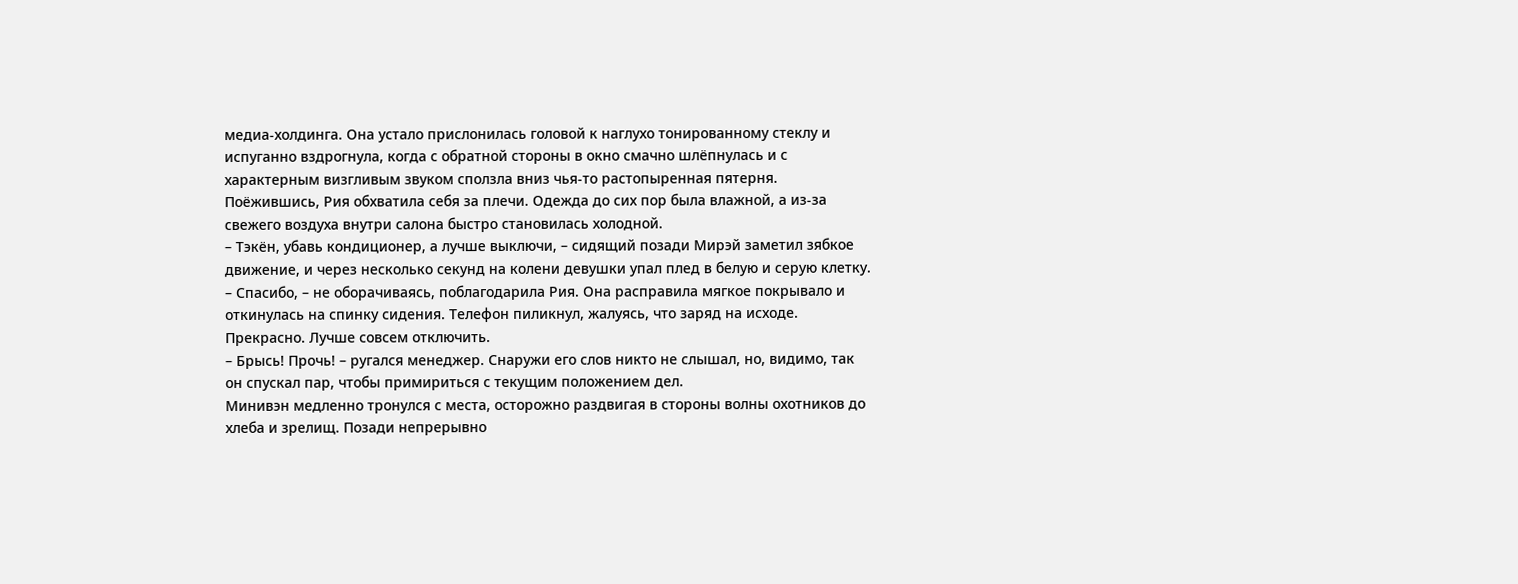медиа-холдинга. Она устало прислонилась головой к наглухо тонированному стеклу и испуганно вздрогнула, когда с обратной стороны в окно смачно шлёпнулась и с характерным визгливым звуком сползла вниз чья-то растопыренная пятерня. Поёжившись, Рия обхватила себя за плечи. Одежда до сих пор была влажной, а из-за свежего воздуха внутри салона быстро становилась холодной.
– Тэкён, убавь кондиционер, а лучше выключи, – сидящий позади Мирэй заметил зябкое движение, и через несколько секунд на колени девушки упал плед в белую и серую клетку.
– Спасибо, – не оборачиваясь, поблагодарила Рия. Она расправила мягкое покрывало и откинулась на спинку сидения. Телефон пиликнул, жалуясь, что заряд на исходе. Прекрасно. Лучше совсем отключить.
– Брысь! Прочь! – ругался менеджер. Снаружи его слов никто не слышал, но, видимо, так он спускал пар, чтобы примириться с текущим положением дел.
Минивэн медленно тронулся с места, осторожно раздвигая в стороны волны охотников до хлеба и зрелищ. Позади непрерывно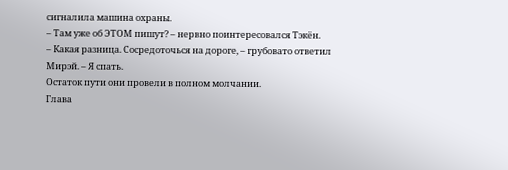сигналила машина охраны.
– Там уже об ЭТОМ пишут? – нервно поинтересовался Тэкён.
– Какая разница. Сосредоточься на дороге, – грубовато ответил Мирэй. – Я спать.
Остаток пути они провели в полном молчании.
Глава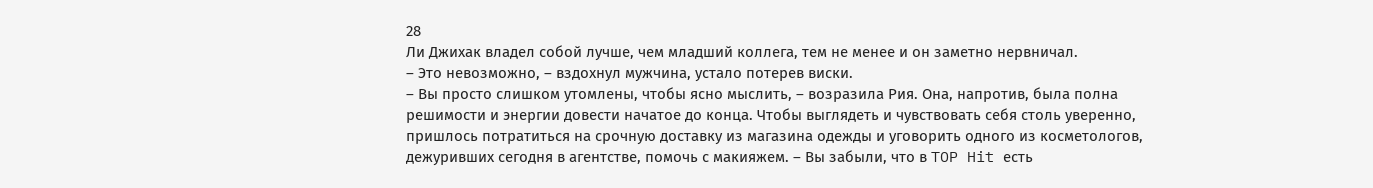28
Ли Джихак владел собой лучше, чем младший коллега, тем не менее и он заметно нервничал.
– Это невозможно, – вздохнул мужчина, устало потерев виски.
– Вы просто слишком утомлены, чтобы ясно мыслить, – возразила Рия. Она, напротив, была полна решимости и энергии довести начатое до конца. Чтобы выглядеть и чувствовать себя столь уверенно, пришлось потратиться на срочную доставку из магазина одежды и уговорить одного из косметологов, дежуривших сегодня в агентстве, помочь с макияжем. – Вы забыли, что в TOP Hit есть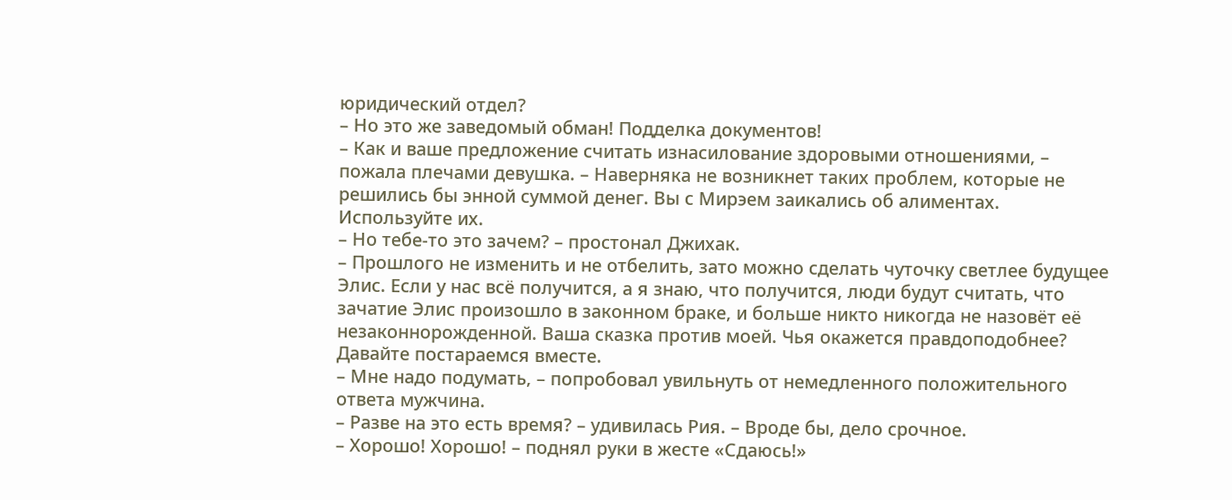юридический отдел?
– Но это же заведомый обман! Подделка документов!
– Как и ваше предложение считать изнасилование здоровыми отношениями, – пожала плечами девушка. – Наверняка не возникнет таких проблем, которые не решились бы энной суммой денег. Вы с Мирэем заикались об алиментах. Используйте их.
– Но тебе-то это зачем? – простонал Джихак.
– Прошлого не изменить и не отбелить, зато можно сделать чуточку светлее будущее Элис. Если у нас всё получится, а я знаю, что получится, люди будут считать, что зачатие Элис произошло в законном браке, и больше никто никогда не назовёт её незаконнорожденной. Ваша сказка против моей. Чья окажется правдоподобнее? Давайте постараемся вместе.
– Мне надо подумать, – попробовал увильнуть от немедленного положительного ответа мужчина.
– Разве на это есть время? – удивилась Рия. – Вроде бы, дело срочное.
– Хорошо! Хорошо! – поднял руки в жесте «Сдаюсь!»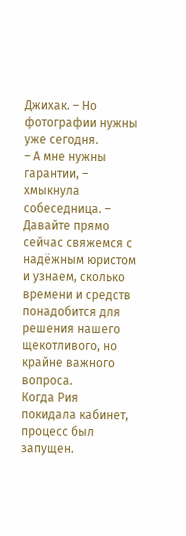Джихак. – Но фотографии нужны уже сегодня.
– А мне нужны гарантии, – хмыкнула собеседница. – Давайте прямо сейчас свяжемся с надёжным юристом и узнаем, сколько времени и средств понадобится для решения нашего щекотливого, но крайне важного вопроса.
Когда Рия покидала кабинет, процесс был запущен.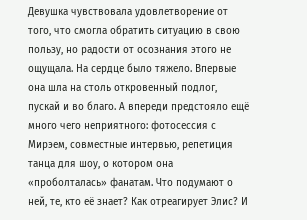Девушка чувствовала удовлетворение от того, что смогла обратить ситуацию в свою пользу, но радости от осознания этого не ощущала. На сердце было тяжело. Впервые она шла на столь откровенный подлог, пускай и во благо. А впереди предстояло ещё много чего неприятного: фотосессия с Мирэем, совместные интервью, репетиция танца для шоу, о котором она «проболталась» фанатам. Что подумают о ней, те, кто её знает? Как отреагирует Элис? И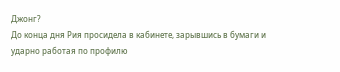Джонг?
До конца дня Рия просидела в кабинете, зарывшись в бумаги и ударно работая по профилю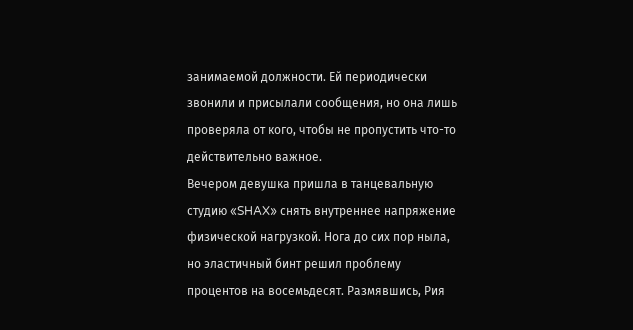занимаемой должности. Ей периодически звонили и присылали сообщения, но она лишь проверяла от кого, чтобы не пропустить что-то действительно важное.
Вечером девушка пришла в танцевальную студию «SHAX» снять внутреннее напряжение физической нагрузкой. Нога до сих пор ныла, но эластичный бинт решил проблему процентов на восемьдесят. Размявшись, Рия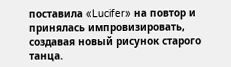поставила «Lucifer» на повтор и принялась импровизировать, создавая новый рисунок старого танца.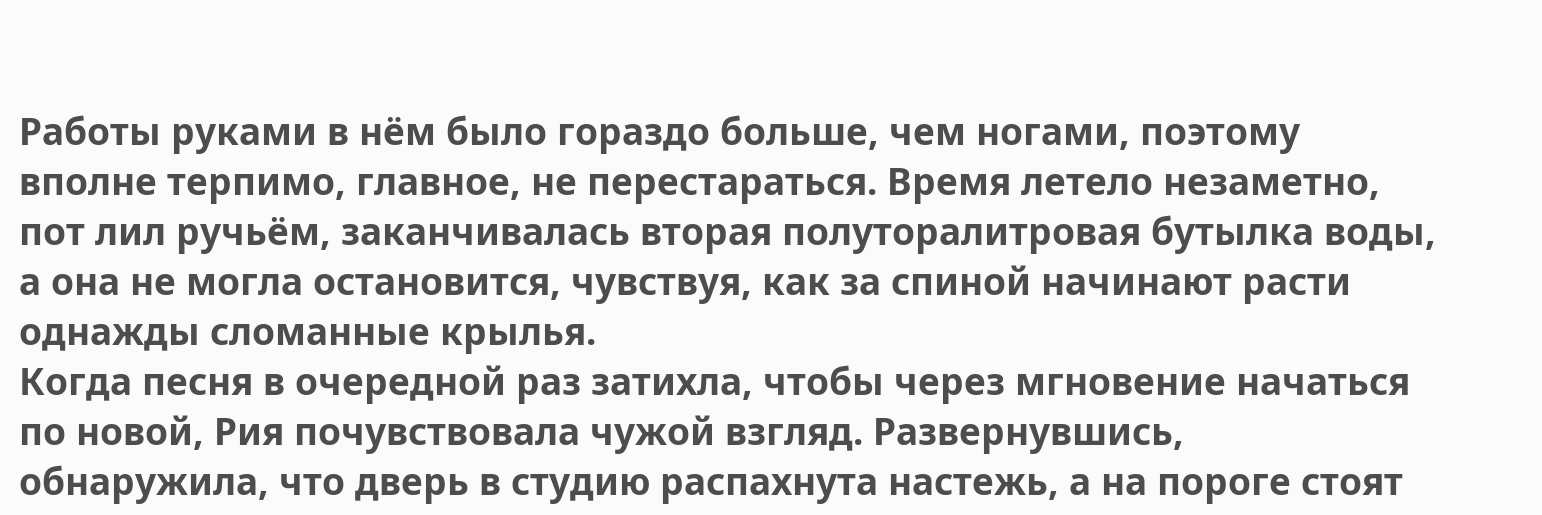Работы руками в нём было гораздо больше, чем ногами, поэтому вполне терпимо, главное, не перестараться. Время летело незаметно, пот лил ручьём, заканчивалась вторая полуторалитровая бутылка воды, а она не могла остановится, чувствуя, как за спиной начинают расти однажды сломанные крылья.
Когда песня в очередной раз затихла, чтобы через мгновение начаться по новой, Рия почувствовала чужой взгляд. Развернувшись, обнаружила, что дверь в студию распахнута настежь, а на пороге стоят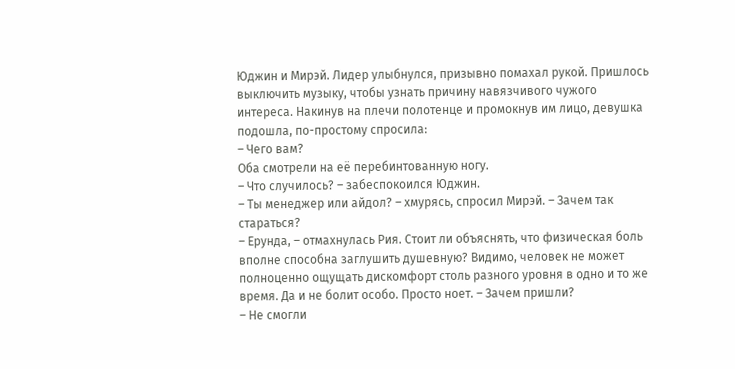Юджин и Мирэй. Лидер улыбнулся, призывно помахал рукой. Пришлось выключить музыку, чтобы узнать причину навязчивого чужого интереса. Накинув на плечи полотенце и промокнув им лицо, девушка подошла, по-простому спросила:
– Чего вам?
Оба смотрели на её перебинтованную ногу.
– Что случилось? – забеспокоился Юджин.
– Ты менеджер или айдол? – хмурясь, спросил Мирэй. – Зачем так стараться?
– Ерунда, – отмахнулась Рия. Стоит ли объяснять, что физическая боль вполне способна заглушить душевную? Видимо, человек не может полноценно ощущать дискомфорт столь разного уровня в одно и то же время. Да и не болит особо. Просто ноет. – Зачем пришли?
– Не смогли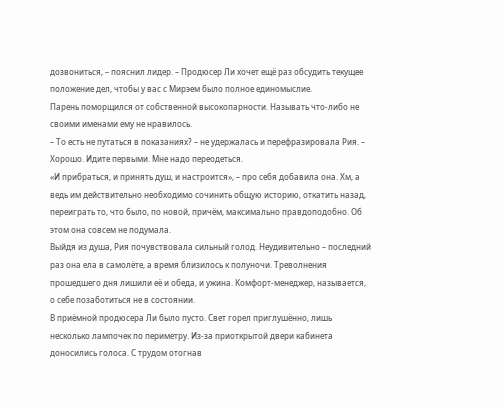дозвониться, – пояснил лидер. – Продюсер Ли хочет ещё раз обсудить текущее положение дел, чтобы у вас с Мирэем было полное единомыслие.
Парень поморщился от собственной высокопарности. Называть что-либо не своими именами ему не нравилось.
– То есть не путаться в показаниях? – не удержалась и перефразировала Рия. – Хорошо. Идите первыми. Мне надо переодеться.
«И прибраться, и принять душ, и настроится», – про себя добавила она. Хм, а ведь им действительно необходимо сочинить общую историю, откатить назад, переиграть то, что было, по новой, причём, максимально правдоподобно. Об этом она совсем не подумала.
Выйдя из душа, Рия почувствовала сильный голод. Неудивительно – последний раз она ела в самолёте, а время близилось к полуночи. Треволнения прошедшего дня лишили её и обеда, и ужина. Комфорт-менеджер, называется, о себе позаботиться не в состоянии.
В приёмной продюсера Ли было пусто. Свет горел приглушённо, лишь несколько лампочек по периметру. Из-за приоткрытой двери кабинета доносились голоса. С трудом отогнав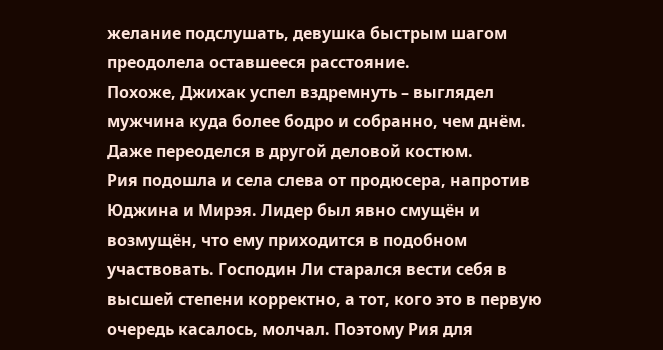желание подслушать, девушка быстрым шагом преодолела оставшееся расстояние.
Похоже, Джихак успел вздремнуть – выглядел мужчина куда более бодро и собранно, чем днём. Даже переоделся в другой деловой костюм.
Рия подошла и села слева от продюсера, напротив Юджина и Мирэя. Лидер был явно смущён и возмущён, что ему приходится в подобном участвовать. Господин Ли старался вести себя в высшей степени корректно, а тот, кого это в первую очередь касалось, молчал. Поэтому Рия для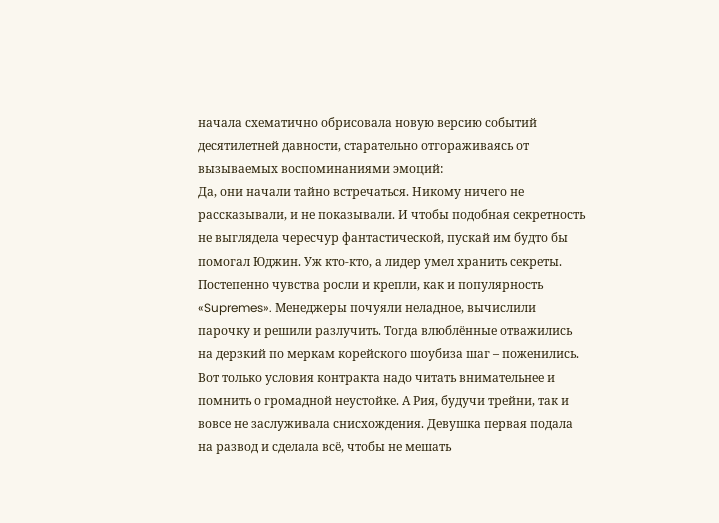начала схематично обрисовала новую версию событий десятилетней давности, старательно отгораживаясь от вызываемых воспоминаниями эмоций:
Да, они начали тайно встречаться. Никому ничего не рассказывали, и не показывали. И чтобы подобная секретность не выглядела чересчур фантастической, пускай им будто бы помогал Юджин. Уж кто-кто, а лидер умел хранить секреты. Постепенно чувства росли и крепли, как и популярность «Supremes». Менеджеры почуяли неладное, вычислили парочку и решили разлучить. Тогда влюблённые отважились на дерзкий по меркам корейского шоубиза шаг – поженились. Вот только условия контракта надо читать внимательнее и помнить о громадной неустойке. А Рия, будучи трейни, так и вовсе не заслуживала снисхождения. Девушка первая подала на развод и сделала всё, чтобы не мешать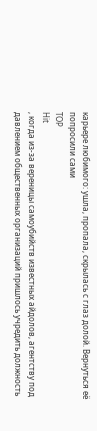карьере любимого: ушла, пропала, скрылась с глаз долой. Вернуться её попросили сами
TOP
Hit
, когда из-за вереницы самоубийств известных айдолов, агентству под давлением общественных организаций пришлось учредить должность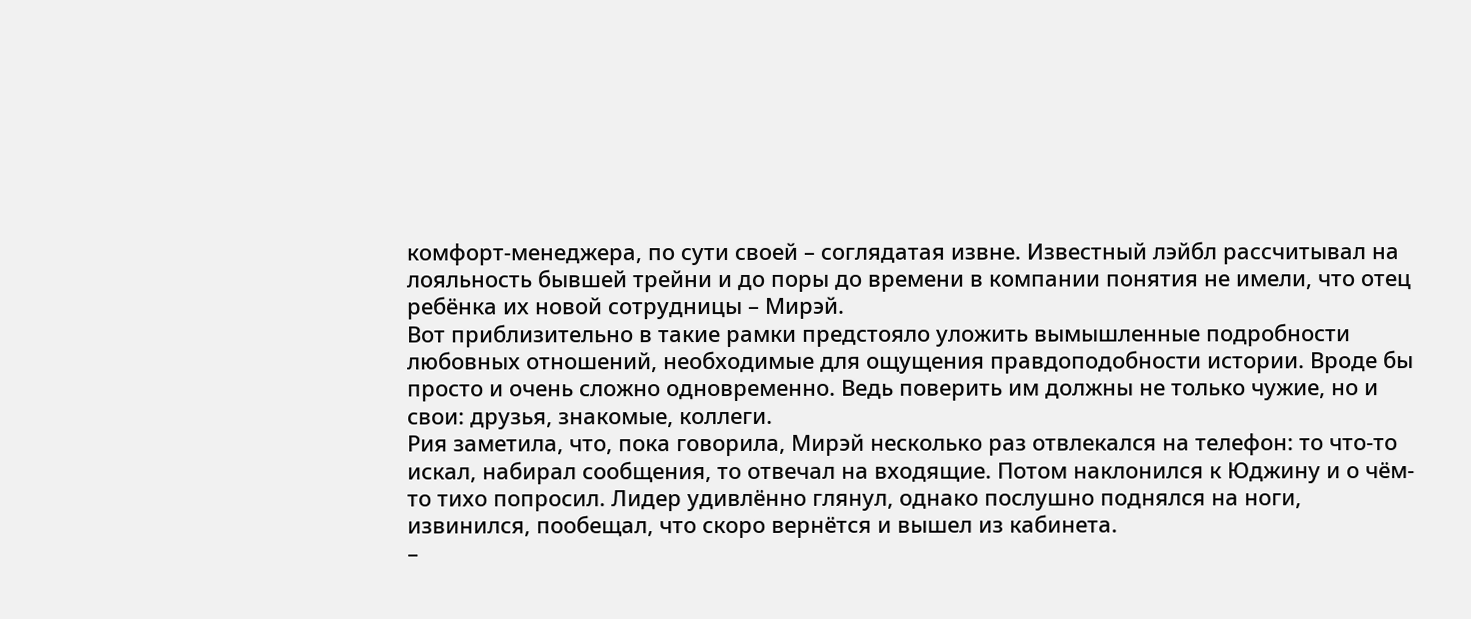комфорт-менеджера, по сути своей – соглядатая извне. Известный лэйбл рассчитывал на лояльность бывшей трейни и до поры до времени в компании понятия не имели, что отец ребёнка их новой сотрудницы – Мирэй.
Вот приблизительно в такие рамки предстояло уложить вымышленные подробности любовных отношений, необходимые для ощущения правдоподобности истории. Вроде бы просто и очень сложно одновременно. Ведь поверить им должны не только чужие, но и свои: друзья, знакомые, коллеги.
Рия заметила, что, пока говорила, Мирэй несколько раз отвлекался на телефон: то что-то искал, набирал сообщения, то отвечал на входящие. Потом наклонился к Юджину и о чём-то тихо попросил. Лидер удивлённо глянул, однако послушно поднялся на ноги, извинился, пообещал, что скоро вернётся и вышел из кабинета.
–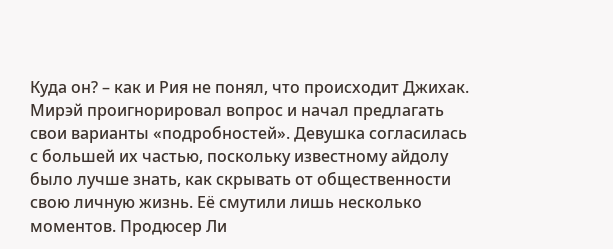Куда он? – как и Рия не понял, что происходит Джихак.
Мирэй проигнорировал вопрос и начал предлагать свои варианты «подробностей». Девушка согласилась с большей их частью, поскольку известному айдолу было лучше знать, как скрывать от общественности свою личную жизнь. Её смутили лишь несколько моментов. Продюсер Ли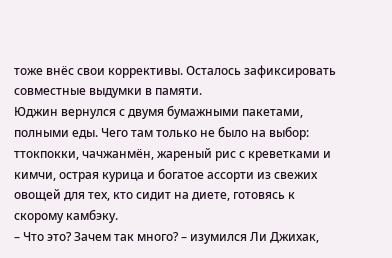тоже внёс свои коррективы. Осталось зафиксировать совместные выдумки в памяти.
Юджин вернулся с двумя бумажными пакетами, полными еды. Чего там только не было на выбор: ттокпокки, чачжанмён, жареный рис с креветками и кимчи, острая курица и богатое ассорти из свежих овощей для тех, кто сидит на диете, готовясь к скорому камбэку.
– Что это? Зачем так много? – изумился Ли Джихак,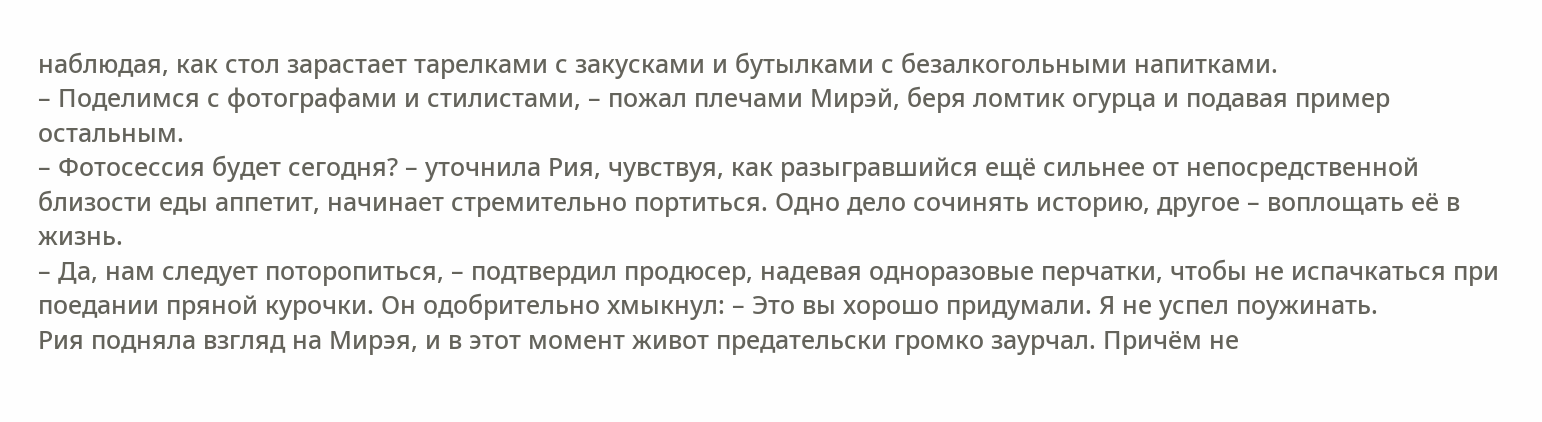наблюдая, как стол зарастает тарелками с закусками и бутылками с безалкогольными напитками.
– Поделимся с фотографами и стилистами, – пожал плечами Мирэй, беря ломтик огурца и подавая пример остальным.
– Фотосессия будет сегодня? – уточнила Рия, чувствуя, как разыгравшийся ещё сильнее от непосредственной близости еды аппетит, начинает стремительно портиться. Одно дело сочинять историю, другое – воплощать её в жизнь.
– Да, нам следует поторопиться, – подтвердил продюсер, надевая одноразовые перчатки, чтобы не испачкаться при поедании пряной курочки. Он одобрительно хмыкнул: – Это вы хорошо придумали. Я не успел поужинать.
Рия подняла взгляд на Мирэя, и в этот момент живот предательски громко заурчал. Причём не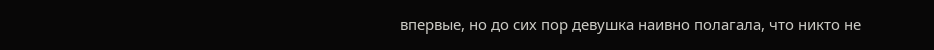впервые, но до сих пор девушка наивно полагала, что никто не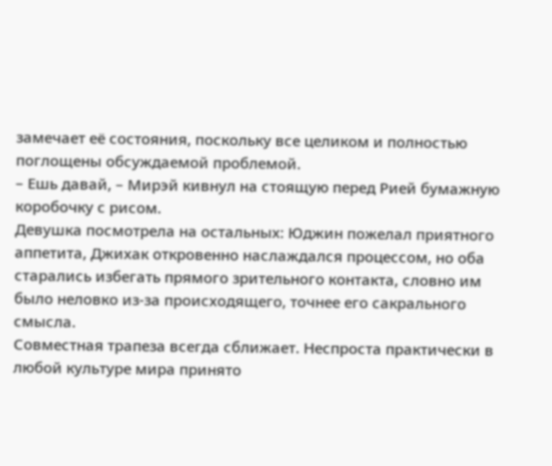замечает её состояния, поскольку все целиком и полностью поглощены обсуждаемой проблемой.
– Ешь давай, – Мирэй кивнул на стоящую перед Рией бумажную коробочку с рисом.
Девушка посмотрела на остальных: Юджин пожелал приятного аппетита, Джихак откровенно наслаждался процессом, но оба старались избегать прямого зрительного контакта, словно им было неловко из-за происходящего, точнее его сакрального смысла.
Совместная трапеза всегда сближает. Неспроста практически в любой культуре мира принято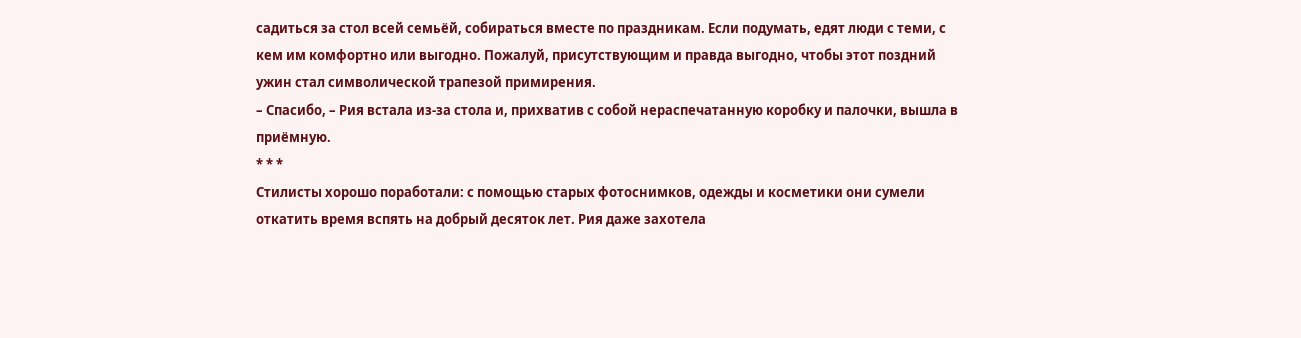садиться за стол всей семьёй, собираться вместе по праздникам. Если подумать, едят люди с теми, с кем им комфортно или выгодно. Пожалуй, присутствующим и правда выгодно, чтобы этот поздний ужин стал символической трапезой примирения.
– Спасибо, – Рия встала из-за стола и, прихватив с собой нераспечатанную коробку и палочки, вышла в приёмную.
* * *
Стилисты хорошо поработали: с помощью старых фотоснимков, одежды и косметики они сумели откатить время вспять на добрый десяток лет. Рия даже захотела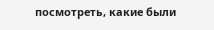посмотреть, какие были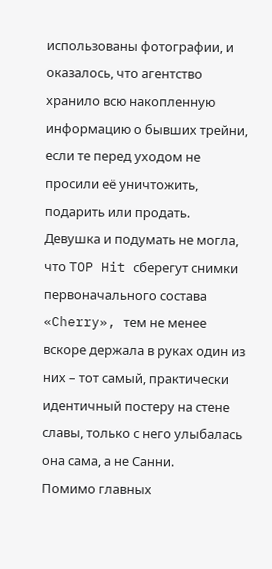использованы фотографии, и оказалось, что агентство хранило всю накопленную информацию о бывших трейни, если те перед уходом не просили её уничтожить, подарить или продать. Девушка и подумать не могла, что TOP Hit сберегут снимки первоначального состава «Cherry», тем не менее вскоре держала в руках один из них – тот самый, практически идентичный постеру на стене славы, только с него улыбалась она сама, а не Санни.
Помимо главных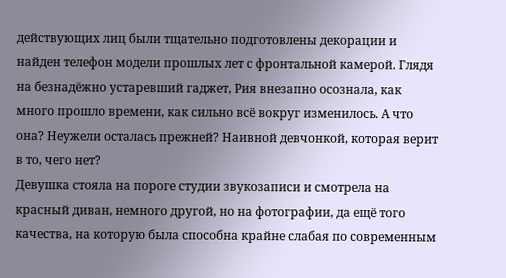действующих лиц были тщательно подготовлены декорации и найден телефон модели прошлых лет с фронтальной камерой. Глядя на безнадёжно устаревший гаджет, Рия внезапно осознала, как много прошло времени, как сильно всё вокруг изменилось. А что она? Неужели осталась прежней? Наивной девчонкой, которая верит в то, чего нет?
Девушка стояла на пороге студии звукозаписи и смотрела на красный диван, немного другой, но на фотографии, да ещё того качества, на которую была способна крайне слабая по современным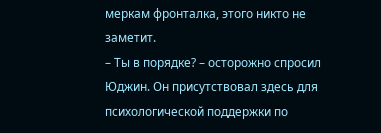меркам фронталка, этого никто не заметит.
– Ты в порядке? – осторожно спросил Юджин. Он присутствовал здесь для психологической поддержки по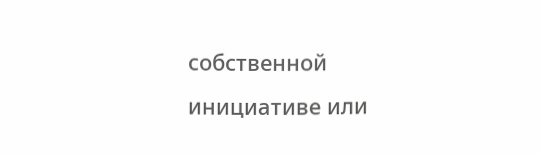собственной инициативе или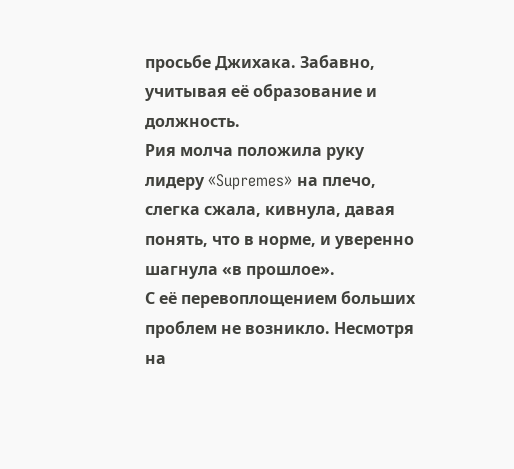просьбе Джихака. Забавно, учитывая её образование и должность.
Рия молча положила руку лидеру «Supremes» на плечо, слегка сжала, кивнула, давая понять, что в норме, и уверенно шагнула «в прошлое».
С её перевоплощением больших проблем не возникло. Несмотря на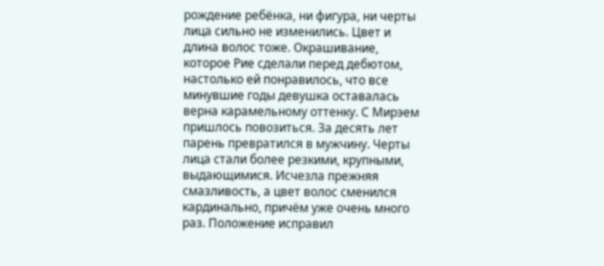рождение ребёнка, ни фигура, ни черты лица сильно не изменились. Цвет и длина волос тоже. Окрашивание, которое Рие сделали перед дебютом, настолько ей понравилось, что все минувшие годы девушка оставалась верна карамельному оттенку. С Мирэем пришлось повозиться. За десять лет парень превратился в мужчину. Черты лица стали более резкими, крупными, выдающимися. Исчезла прежняя смазливость, а цвет волос сменился кардинально, причём уже очень много раз. Положение исправил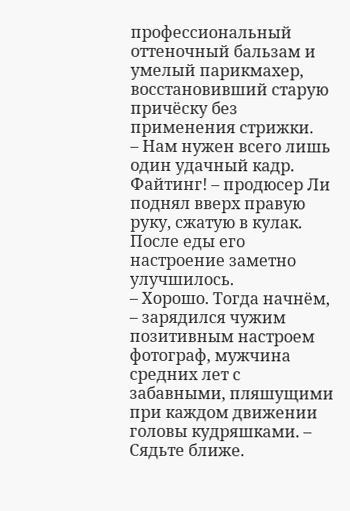профессиональный оттеночный бальзам и умелый парикмахер, восстановивший старую причёску без применения стрижки.
– Нам нужен всего лишь один удачный кадр. Файтинг! – продюсер Ли поднял вверх правую руку, сжатую в кулак. После еды его настроение заметно улучшилось.
– Хорошо. Тогда начнём, – зарядился чужим позитивным настроем фотограф, мужчина средних лет с забавными, пляшущими при каждом движении головы кудряшками. – Сядьте ближе.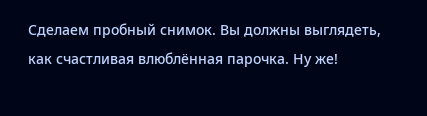Сделаем пробный снимок. Вы должны выглядеть, как счастливая влюблённая парочка. Ну же!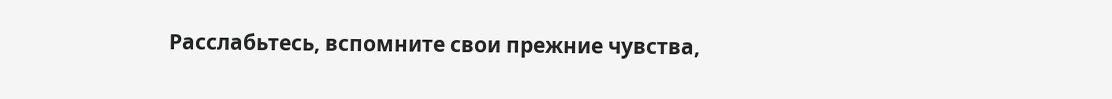Расслабьтесь, вспомните свои прежние чувства,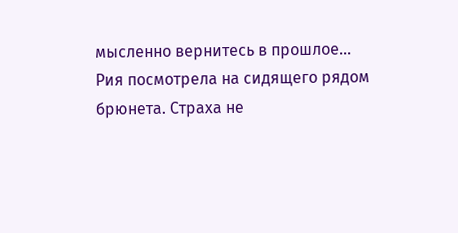мысленно вернитесь в прошлое…
Рия посмотрела на сидящего рядом брюнета. Страха не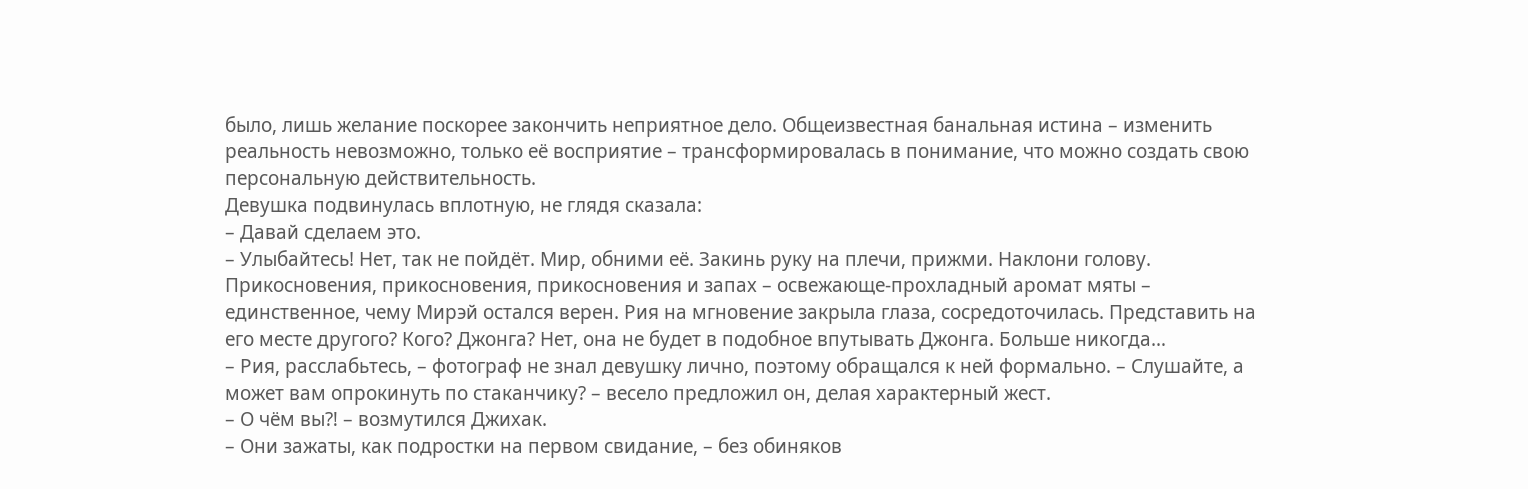было, лишь желание поскорее закончить неприятное дело. Общеизвестная банальная истина – изменить реальность невозможно, только её восприятие – трансформировалась в понимание, что можно создать свою персональную действительность.
Девушка подвинулась вплотную, не глядя сказала:
– Давай сделаем это.
– Улыбайтесь! Нет, так не пойдёт. Мир, обними её. Закинь руку на плечи, прижми. Наклони голову.
Прикосновения, прикосновения, прикосновения и запах – освежающе-прохладный аромат мяты – единственное, чему Мирэй остался верен. Рия на мгновение закрыла глаза, сосредоточилась. Представить на его месте другого? Кого? Джонга? Нет, она не будет в подобное впутывать Джонга. Больше никогда…
– Рия, расслабьтесь, – фотограф не знал девушку лично, поэтому обращался к ней формально. – Слушайте, а может вам опрокинуть по стаканчику? – весело предложил он, делая характерный жест.
– О чём вы⁈ – возмутился Джихак.
– Они зажаты, как подростки на первом свидание, – без обиняков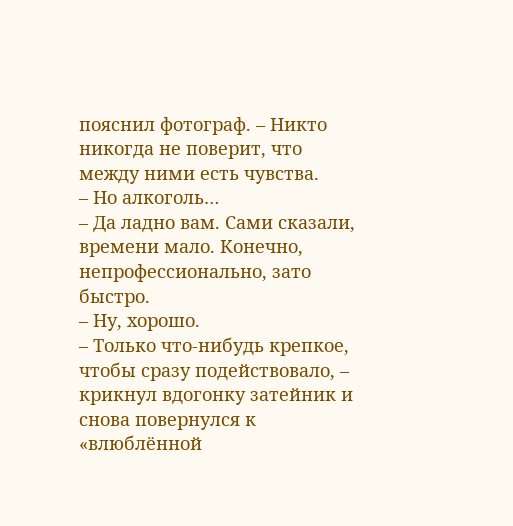пояснил фотограф. – Никто никогда не поверит, что между ними есть чувства.
– Но алкоголь…
– Да ладно вам. Сами сказали, времени мало. Конечно, непрофессионально, зато быстро.
– Ну, хорошо.
– Только что-нибудь крепкое, чтобы сразу подействовало, – крикнул вдогонку затейник и снова повернулся к «влюблённой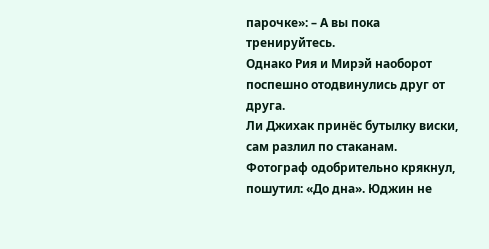парочке»: – А вы пока тренируйтесь.
Однако Рия и Мирэй наоборот поспешно отодвинулись друг от друга.
Ли Джихак принёс бутылку виски, сам разлил по стаканам. Фотограф одобрительно крякнул, пошутил: «До дна». Юджин не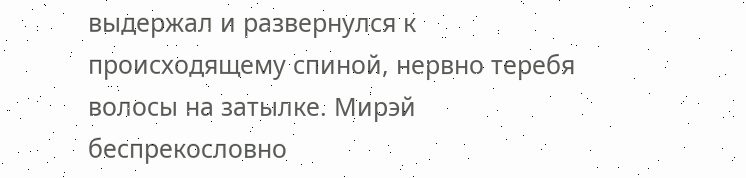выдержал и развернулся к происходящему спиной, нервно теребя волосы на затылке. Мирэй беспрекословно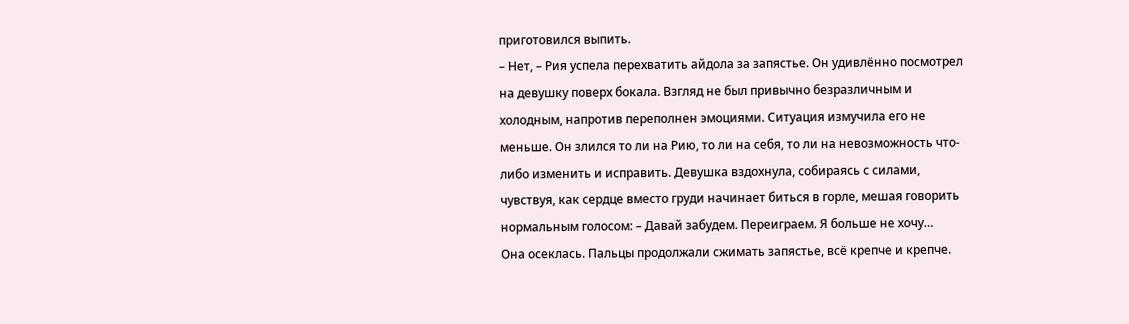приготовился выпить.
– Нет, – Рия успела перехватить айдола за запястье. Он удивлённо посмотрел на девушку поверх бокала. Взгляд не был привычно безразличным и холодным, напротив переполнен эмоциями. Ситуация измучила его не меньше. Он злился то ли на Рию, то ли на себя, то ли на невозможность что-либо изменить и исправить. Девушка вздохнула, собираясь с силами, чувствуя, как сердце вместо груди начинает биться в горле, мешая говорить нормальным голосом: – Давай забудем. Переиграем. Я больше не хочу…
Она осеклась. Пальцы продолжали сжимать запястье, всё крепче и крепче.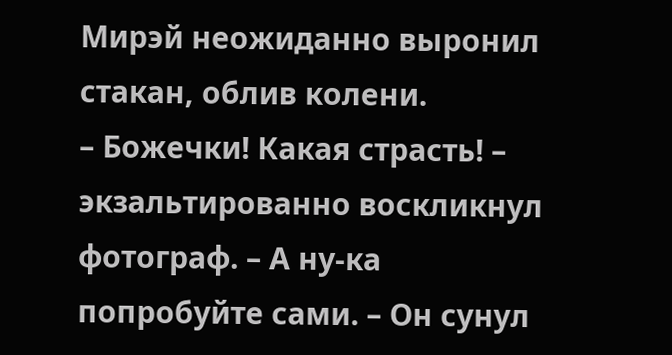Мирэй неожиданно выронил стакан, облив колени.
– Божечки! Какая страсть! – экзальтированно воскликнул фотограф. – А ну-ка попробуйте сами. – Он сунул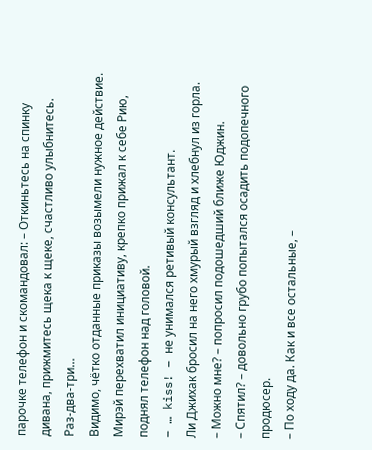парочке телефон и скомандовал: – Откиньтесь на спинку дивана, прижмитесь щека к щеке, счастливо улыбнитесь. Раз-два-три…
Видимо, чётко отданные приказы возымели нужное действие. Мирэй перехватил инициативу, крепко прижал к себе Рию, поднял телефон над головой.
– … kiss! – не унимался ретивый консультант.
Ли Джихак бросил на него хмурый взгляд и хлебнул из горла.
– Можно мне? – попросил подошедший ближе Юджин.
– Спятил? – довольно грубо попытался осадить подопечного продюсер.
– По ходу да. Как и все остальные, –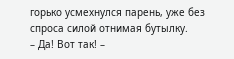горько усмехнулся парень, уже без спроса силой отнимая бутылку.
– Да! Вот так! –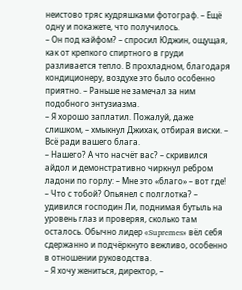неистово тряс кудряшками фотограф. – Ещё одну и покажете, что получилось.
– Он под кайфом? – спросил Юджин, ощущая, как от крепкого спиртного в груди разливается тепло. В прохладном, благодаря кондиционеру, воздухе это было особенно приятно. – Раньше не замечал за ним подобного энтузиазма.
– Я хорошо заплатил. Пожалуй, даже слишком, – хмыкнул Джихак, отбирая виски. – Всё ради вашего блага.
– Нашего? А что насчёт вас? – скривился айдол и демонстративно чиркнул ребром ладони по горлу: – Мне это «благо» – вот где!
– Что с тобой? Опьянел с полглотка? – удивился господин Ли, поднимая бутыль на уровень глаз и проверяя, сколько там осталось. Обычно лидер «Supremes» вёл себя сдержанно и подчёркнуто вежливо, особенно в отношении руководства.
– Я хочу жениться, директор, –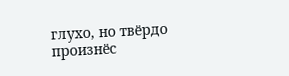глухо, но твёрдо произнёс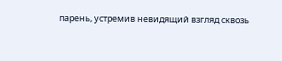парень, устремив невидящий взгляд сквозь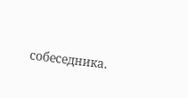собеседника.